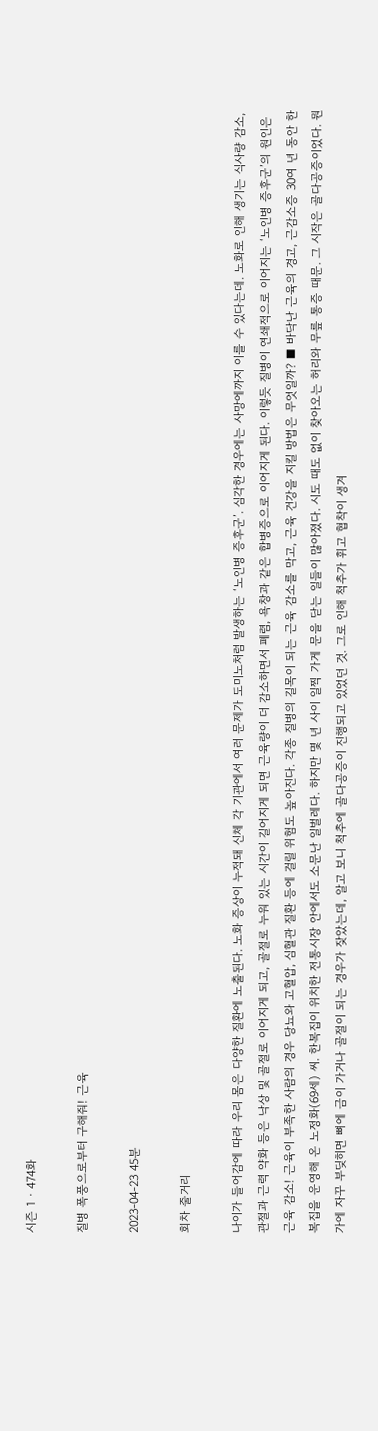시즌 1 · 474화

질병 폭풍으로부터 구해줘! 근육

2023-04-23 45분

회차 줄거리

나이가 들어감에 따라 우리 몸은 다양한 질환에 노출된다. 노화 증상이 누적돼 신체 각 기관에서 여러 문제가 도미노처럼 발생하는 ‘노인병 증후군’. 심각한 경우에는 사망에까지 이를 수 있다는데. 노화로 인해 생기는 식사량 감소, 관절과 근력 약화 등은 낙상 및 골절로 이어지게 되고, 골절로 누워 있는 시간이 길어지게 되면 근육량이 더 감소하면서 폐렴, 욕창과 같은 합병증으로 이어지게 된다. 이렇듯 질병이 연쇄적으로 이어지는 ‘노인병 증후군’의 원인은 근육 감소! 근육이 부족한 사람의 경우 당뇨와 고혈압, 심혈관 질환 등에 걸릴 위험도 높아진다. 각종 질병의 길목이 되는 근육 감소를 막고, 근육 건강을 지킬 방법은 무엇일까? ■ 바닥난 근육의 경고, 근감소증 30여 년 동안 한복집을 운영해 온 노정화(69세) 씨. 한복집이 위치한 전통시장 안에서도 소문난 일벌레다. 하지만 몇 년 사이 일찍 가게 문을 닫는 일들이 많아졌다. 시도 때도 없이 찾아오는 허리와 무릎 통증 때문. 그 시작은 골다공증이었다. 뭔가에 자꾸 부딪히면 뼈에 금이 가거나 골절이 되는 경우가 잦았는데, 알고 보니 척추에 골다공증이 진행되고 있었던 것. 그로 인해 척추가 휘고 협착이 생겨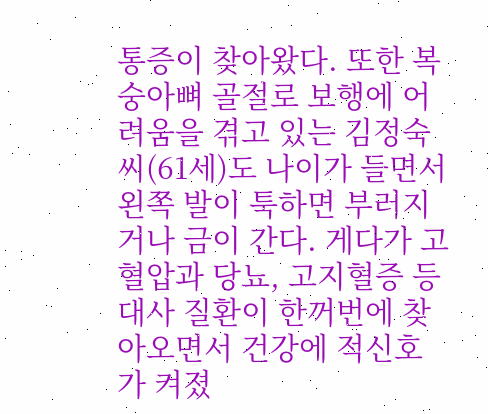통증이 찾아왔다. 또한 복숭아뼈 골절로 보행에 어려움을 겪고 있는 김정숙 씨(61세)도 나이가 들면서 왼쪽 발이 툭하면 부러지거나 금이 간다. 게다가 고혈압과 당뇨, 고지혈증 등 대사 질환이 한꺼번에 찾아오면서 건강에 적신호가 켜졌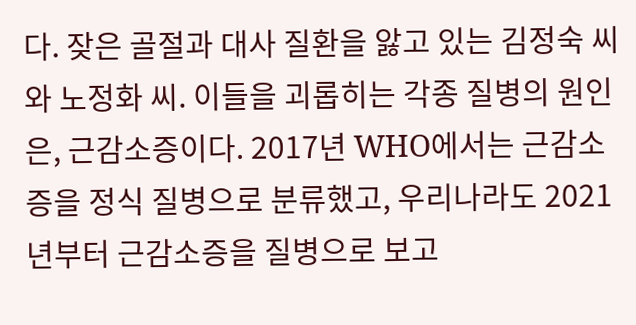다. 잦은 골절과 대사 질환을 앓고 있는 김정숙 씨와 노정화 씨. 이들을 괴롭히는 각종 질병의 원인은, 근감소증이다. 2017년 WHO에서는 근감소증을 정식 질병으로 분류했고, 우리나라도 2021년부터 근감소증을 질병으로 보고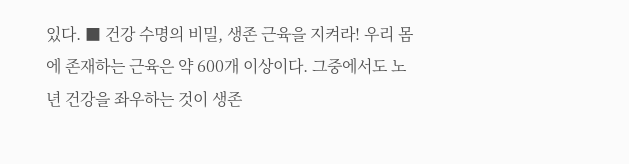있다. ■ 건강 수명의 비밀, 생존 근육을 지켜라! 우리 몸에 존재하는 근육은 약 600개 이상이다. 그중에서도 노년 건강을 좌우하는 것이 생존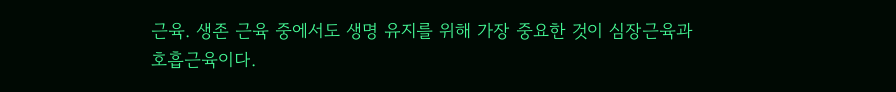근육. 생존 근육 중에서도 생명 유지를 위해 가장 중요한 것이 심장근육과 호흡근육이다.